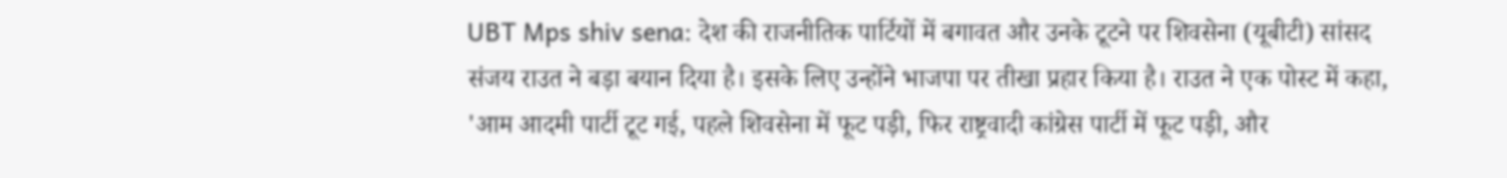UBT Mps shiv sena: देश की राजनीतिक पार्टियों में बगावत और उनके टूटने पर शिवसेना (यूबीटी) सांसद संजय राउत ने बड़ा बयान दिया है। इसके लिए उन्होंने भाजपा पर तीखा प्रहार किया है। राउत ने एक पोस्ट में कहा, 'आम आदमी पार्टी टूट गई, पहले शिवसेना में फूट पड़ी, फिर राष्ट्रवादी कांग्रेस पार्टी में फूट पड़ी, और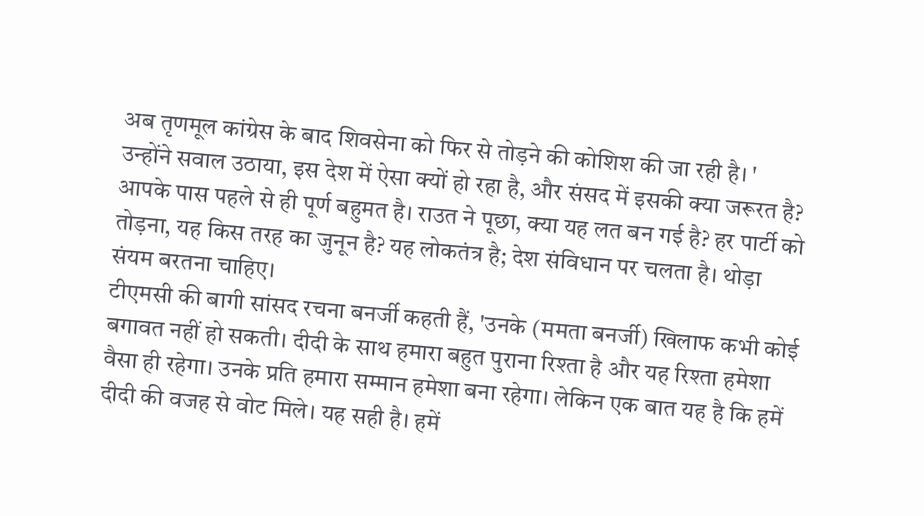अब तृणमूल कांग्रेस के बाद शिवसेना को फिर से तोड़ने की कोशिश की जा रही है। '
उन्होंने सवाल उठाया, इस देश में ऐसा क्यों हो रहा है, और संसद में इसकी क्या जरूरत है? आपके पास पहले से ही पूर्ण बहुमत है। राउत ने पूछा, क्या यह लत बन गई है? हर पार्टी को तोड़ना, यह किस तरह का जुनून है? यह लोकतंत्र है; देश संविधान पर चलता है। थोड़ा संयम बरतना चाहिए।
टीएमसी की बागी सांसद रचना बनर्जी कहती हैं, 'उनके (ममता बनर्जी) खिलाफ कभी कोई बगावत नहीं हो सकती। दीदी के साथ हमारा बहुत पुराना रिश्ता है और यह रिश्ता हमेशा वैसा ही रहेगा। उनके प्रति हमारा सम्मान हमेशा बना रहेगा। लेकिन एक बात यह है कि हमें दीदी की वजह से वोट मिले। यह सही है। हमें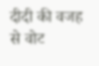दीदी की वजह से वोट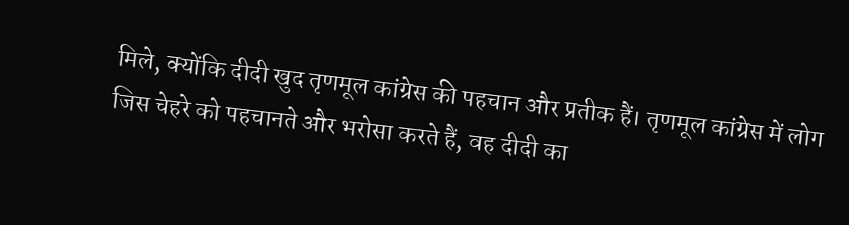मिले, क्योंकि दीदी खुद तृणमूल कांग्रेस की पहचान और प्रतीक हैं। तृणमूल कांग्रेस में लोग जिस चेहरे को पहचानते और भरोसा करते हैं, वह दीदी का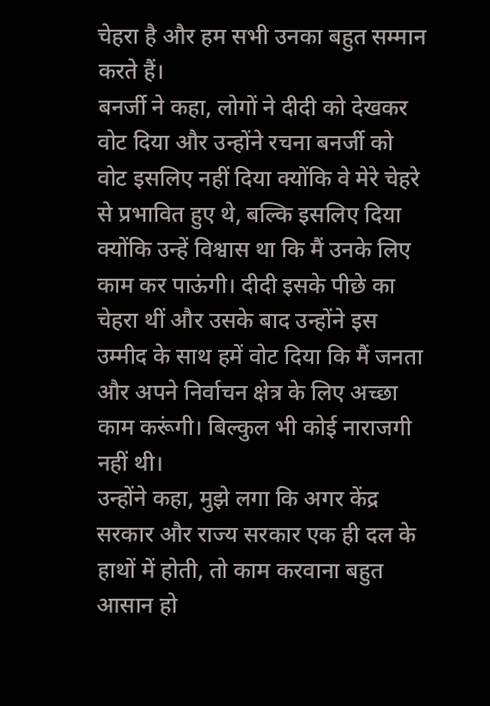चेहरा है और हम सभी उनका बहुत सम्मान करते हैं।
बनर्जी ने कहा, लोगों ने दीदी को देखकर वोट दिया और उन्होंने रचना बनर्जी को वोट इसलिए नहीं दिया क्योंकि वे मेरे चेहरे से प्रभावित हुए थे, बल्कि इसलिए दिया क्योंकि उन्हें विश्वास था कि मैं उनके लिए काम कर पाऊंगी। दीदी इसके पीछे का चेहरा थीं और उसके बाद उन्होंने इस उम्मीद के साथ हमें वोट दिया कि मैं जनता और अपने निर्वाचन क्षेत्र के लिए अच्छा काम करूंगी। बिल्कुल भी कोई नाराजगी नहीं थी।
उन्होंने कहा, मुझे लगा कि अगर केंद्र सरकार और राज्य सरकार एक ही दल के हाथों में होती, तो काम करवाना बहुत आसान हो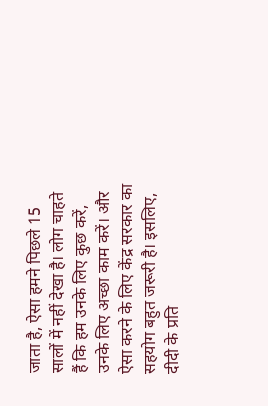जाता है, ऐसा हमने पिछले 15 सालों में नहीं देखा है। लोग चाहते हैं कि हम उनके लिए कुछ करें, उनके लिए अच्छा काम करें। और ऐसा करने के लिए केंद्र सरकार का सहयोग बहुत जरूरी है। इसलिए, दीदी के प्रति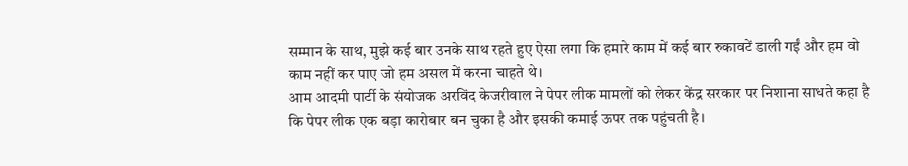सम्मान के साथ, मुझे कई बार उनके साथ रहते हुए ऐसा लगा कि हमारे काम में कई बार रुकावटें डाली गईं और हम वो काम नहीं कर पाए जो हम असल में करना चाहते थे।
आम आदमी पार्टी के संयोजक अरविंद केजरीवाल ने पेपर लीक मामलों को लेकर केंद्र सरकार पर निशाना साधते कहा है कि पेपर लीक एक बड़ा कारोबार बन चुका है और इसकी कमाई ऊपर तक पहुंचती है।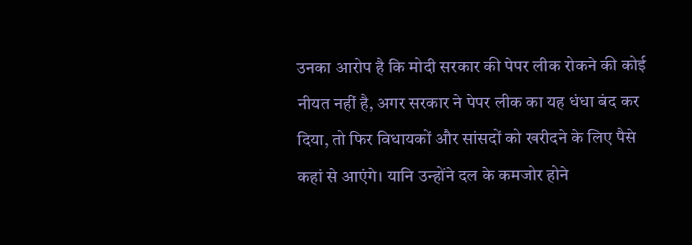उनका आरोप है कि मोदी सरकार की पेपर लीक रोकने की कोई नीयत नहीं है, अगर सरकार ने पेपर लीक का यह धंधा बंद कर दिया, तो फिर विधायकों और सांसदों को खरीदने के लिए पैसे कहां से आएंगे। यानि उन्होंने दल के कमजोर होने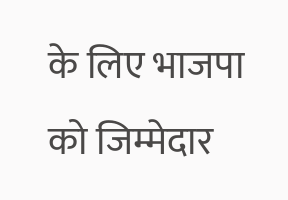के लिए भाजपा को जिम्मेदार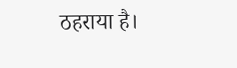ठहराया है।